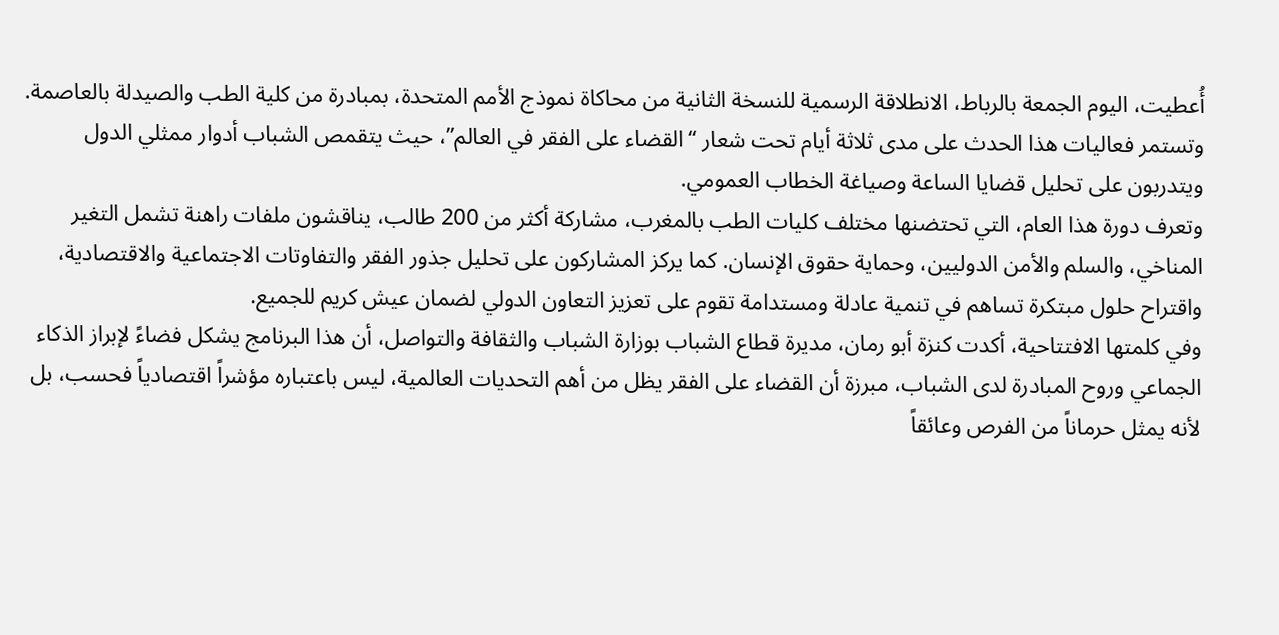أُعطيت، اليوم الجمعة بالرباط، الانطلاقة الرسمية للنسخة الثانية من محاكاة نموذج الأمم المتحدة، بمبادرة من كلية الطب والصيدلة بالعاصمة. وتستمر فعاليات هذا الحدث على مدى ثلاثة أيام تحت شعار “القضاء على الفقر في العالم”، حيث يتقمص الشباب أدوار ممثلي الدول ويتدربون على تحليل قضايا الساعة وصياغة الخطاب العمومي.
وتعرف دورة هذا العام، التي تحتضنها مختلف كليات الطب بالمغرب، مشاركة أكثر من 200 طالب، يناقشون ملفات راهنة تشمل التغير المناخي، والسلم والأمن الدوليين، وحماية حقوق الإنسان. كما يركز المشاركون على تحليل جذور الفقر والتفاوتات الاجتماعية والاقتصادية، واقتراح حلول مبتكرة تساهم في تنمية عادلة ومستدامة تقوم على تعزيز التعاون الدولي لضمان عيش كريم للجميع.
وفي كلمتها الافتتاحية، أكدت كنزة أبو رمان، مديرة قطاع الشباب بوزارة الشباب والثقافة والتواصل، أن هذا البرنامج يشكل فضاءً لإبراز الذكاء الجماعي وروح المبادرة لدى الشباب، مبرزة أن القضاء على الفقر يظل من أهم التحديات العالمية، ليس باعتباره مؤشراً اقتصادياً فحسب، بل لأنه يمثل حرماناً من الفرص وعائقاً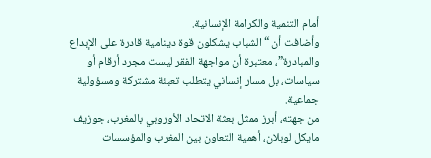أمام التنمية والكرامة الإنسانية.
وأضافت أن “الشباب يشكلون قوة دينامية قادرة على الإبداع والمبادرة”، معتبرة أن مواجهة الفقر ليست مجرد أرقام أو سياسات، بل مسار إنساني يتطلب تعبئة مشتركة ومسؤولية جماعية.
من جهته، أبرز ممثل بعثة الاتحاد الأوروبي بالمغرب، جوزيف مايكل لوبلان، أهمية التعاون بين المغرب والمؤسسات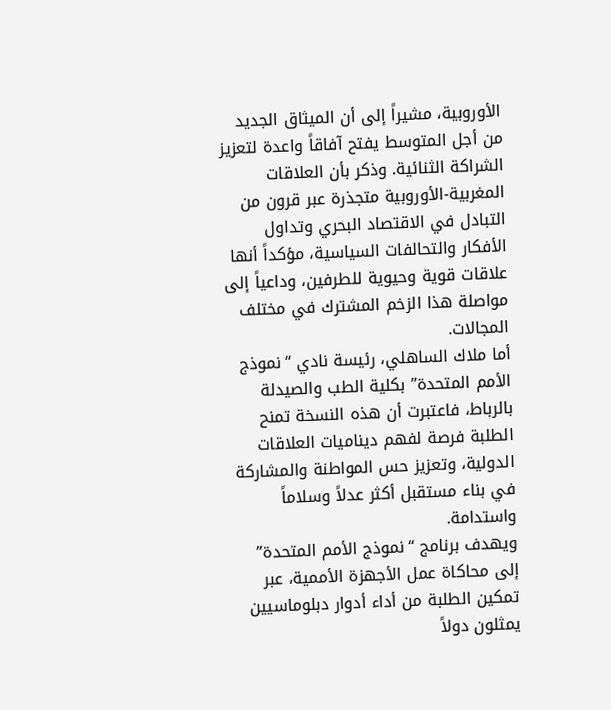الأوروبية، مشيراً إلى أن الميثاق الجديد من أجل المتوسط يفتح آفاقاً واعدة لتعزيز الشراكة الثنائية. وذكر بأن العلاقات المغربية-الأوروبية متجذرة عبر قرون من التبادل في الاقتصاد البحري وتداول الأفكار والتحالفات السياسية، مؤكداً أنها علاقات قوية وحيوية للطرفين، وداعياً إلى مواصلة هذا الزخم المشترك في مختلف المجالات.
أما ملاك الساهلي، رئيسة نادي “نموذج الأمم المتحدة” بكلية الطب والصيدلة بالرباط، فاعتبرت أن هذه النسخة تمنح الطلبة فرصة لفهم ديناميات العلاقات الدولية، وتعزيز حس المواطنة والمشاركة في بناء مستقبل أكثر عدلاً وسلاماً واستدامة.
ويهدف برنامج “نموذج الأمم المتحدة” إلى محاكاة عمل الأجهزة الأممية، عبر تمكين الطلبة من أداء أدوار دبلوماسيين يمثلون دولاً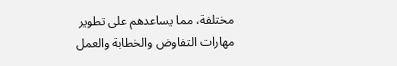مختلفة، مما يساعدهم على تطوير مهارات التفاوض والخطابة والعمل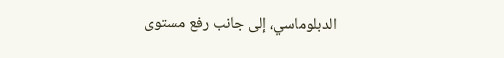الدبلوماسي، إلى جانب رفع مستوى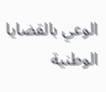الوعي بالقضايا الوطنية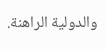والدولية الراهنة.